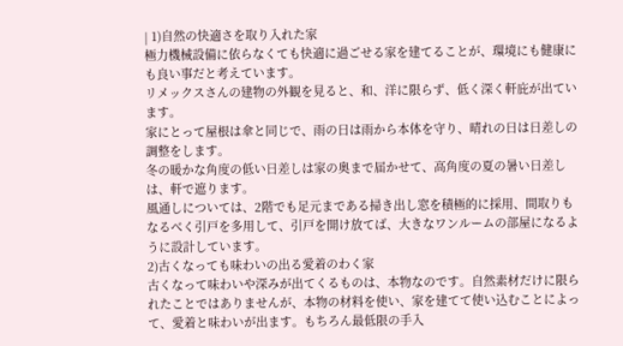| 1)自然の快適さを取り入れた家
極力機械設備に依らなくても快適に過ごせる家を建てることが、環境にも健康にも良い事だと考えています。
リメックスさんの建物の外観を見ると、和、洋に限らず、低く深く軒庇が出ています。
家にとって屋根は傘と同じで、雨の日は雨から本体を守り、晴れの日は日差しの調整をします。
冬の暖かな角度の低い日差しは家の奥まで届かせて、高角度の夏の暑い日差しは、軒で遮ります。
風通しについては、2階でも足元まである掃き出し窓を積極的に採用、間取りもなるべく引戸を多用して、引戸を開け放てば、大きなワンルームの部屋になるように設計しています。
2)古くなっても味わいの出る愛着のわく家
古くなって味わいや深みが出てくるものは、本物なのです。自然素材だけに限られたことではありませんが、本物の材料を使い、家を建てて使い込むことによって、愛着と味わいが出ます。もちろん最低限の手入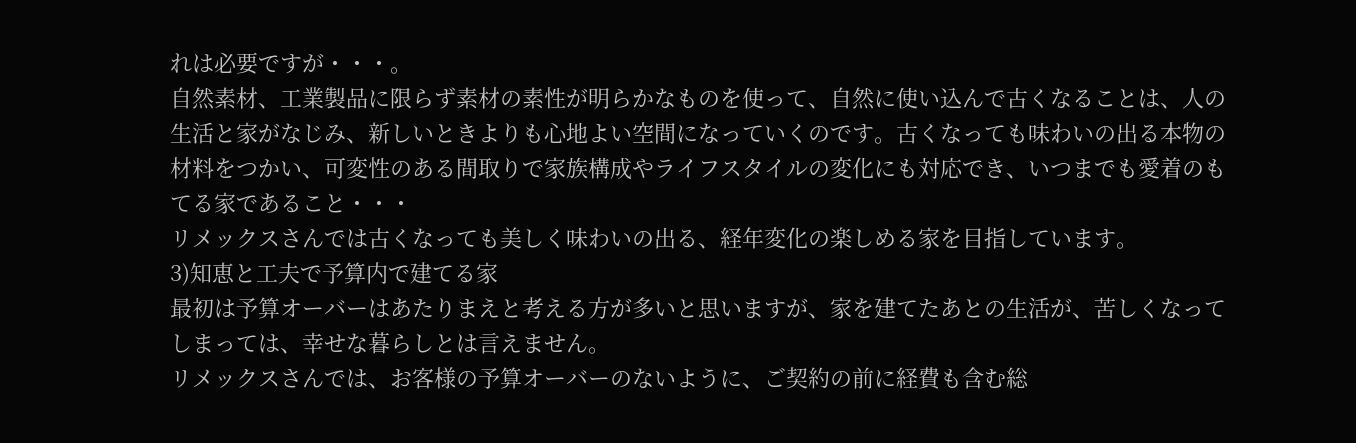れは必要ですが・・・。
自然素材、工業製品に限らず素材の素性が明らかなものを使って、自然に使い込んで古くなることは、人の生活と家がなじみ、新しいときよりも心地よい空間になっていくのです。古くなっても味わいの出る本物の材料をつかい、可変性のある間取りで家族構成やライフスタイルの変化にも対応でき、いつまでも愛着のもてる家であること・・・
リメックスさんでは古くなっても美しく味わいの出る、経年変化の楽しめる家を目指しています。
3)知恵と工夫で予算内で建てる家
最初は予算オーバーはあたりまえと考える方が多いと思いますが、家を建てたあとの生活が、苦しくなってしまっては、幸せな暮らしとは言えません。
リメックスさんでは、お客様の予算オーバーのないように、ご契約の前に経費も含む総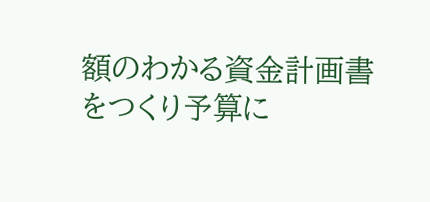額のわかる資金計画書をつくり予算に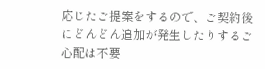応じたご提案をするので、ご契約後にどんどん追加が発生したりするご心配は不要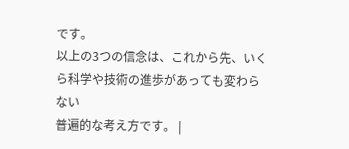です。
以上の3つの信念は、これから先、いくら科学や技術の進歩があっても変わらない
普遍的な考え方です。 |